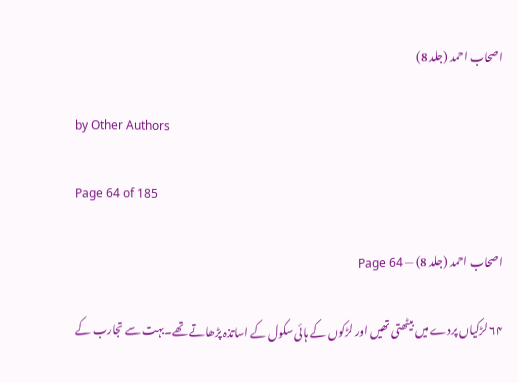اصحاب احمد (جلد 8)

by Other Authors

Page 64 of 185

اصحاب احمد (جلد 8) — Page 64

۶۴ لڑکیاں پردے میں بیٹھتی تھیں اور لڑکوں کے ہائی سکول کے اساتذہ پڑھاتے تھے۔بہت سے تجارب کے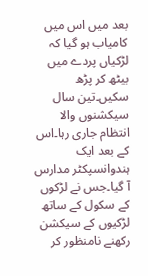بعد میں اس میں کامیاب ہو گیا کہ لڑکیاں پردے میں بیٹھ کر پڑھ سکیں۔تین سال سیکشنوں والا انتظام جاری رہا۔اس کے بعد ایک ہندوانسپکٹر مدارس آ گیا۔جس نے لڑکوں کے سکول کے ساتھ لڑکیوں کے سیکشن رکھنے نامنظور کر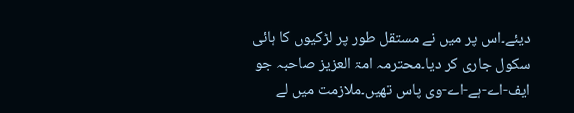دیئے۔اس پر میں نے مستقل طور پر لڑکیوں کا ہائی سکول جاری کر دیا۔محترمہ امۃ العزیز صاحبہ جو ایف-اے-ہے-اے-وی پاس تھیں۔ملازمت میں لے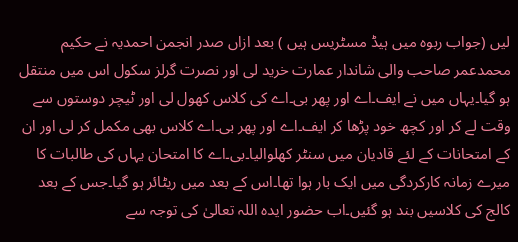لیں (جواب ربوہ میں ہیڈ مسٹریس ہیں ) بعد ازاں صدر انجمن احمدیہ نے حکیم محمدعمر صاحب والی شاندار عمارت خرید لی اور نصرت گرلز سکول اس میں منتقل ہو گیا۔یہاں میں نے ایف۔اے اور پھر بی۔اے کی کلاس کھول لی اور ٹیچر دوستوں سے وقت لے کر اور کچھ خود پڑھا کر ایف۔اے اور پھر بی۔اے کلاس بھی مکمل کر لی اور ان کے امتحانات کے لئے قادیان میں سنٹر کھلوالیا۔بی۔اے کا امتحان یہاں کی طالبات کا میرے زمانہ کارکردگی میں ایک بار ہوا تھا۔اس کے بعد میں ریٹائر ہو گیا۔جس کے بعد کالج کی کلاسیں بند ہو گئیں۔اب حضور ایدہ اللہ تعالیٰ کی توجہ سے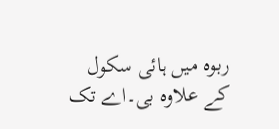ربوہ میں ہائی سکول کے علاوہ بی۔اے تک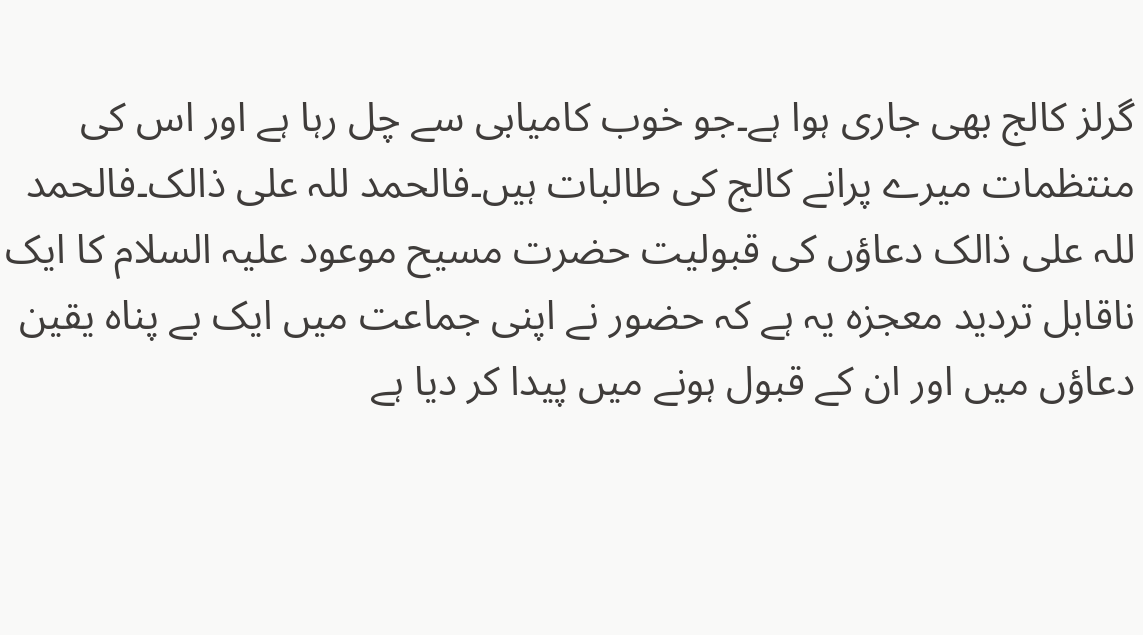گرلز کالج بھی جاری ہوا ہے۔جو خوب کامیابی سے چل رہا ہے اور اس کی منتظمات میرے پرانے کالج کی طالبات ہیں۔فالحمد للہ علی ذالک۔فالحمد للہ علی ذالک دعاؤں کی قبولیت حضرت مسیح موعود علیہ السلام کا ایک ناقابل تردید معجزہ یہ ہے کہ حضور نے اپنی جماعت میں ایک بے پناہ یقین دعاؤں میں اور ان کے قبول ہونے میں پیدا کر دیا ہے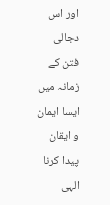اور اس دجالی فتن کے زمانہ میں ایسا ایمان و ایقان پیدا کرنا الہی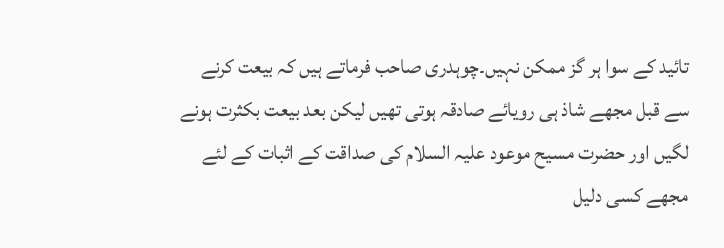تائید کے سوا ہر گز ممکن نہیں۔چوہدری صاحب فرماتے ہیں کہ بیعت کرنے سے قبل مجھے شاذ ہی رویائے صادقہ ہوتی تھیں لیکن بعد بیعت بکثرت ہونے لگیں اور حضرت مسیح موعود علیہ السلام کی صداقت کے اثبات کے لئے مجھے کسی دلیل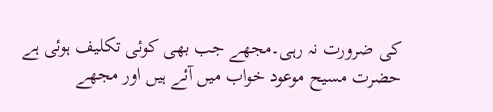کی ضرورت نہ رہی۔مجھے جب بھی کوئی تکلیف ہوئی ہے حضرت مسیح موعود خواب میں آئے ہیں اور مجھے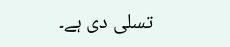تسلی دی ہے۔